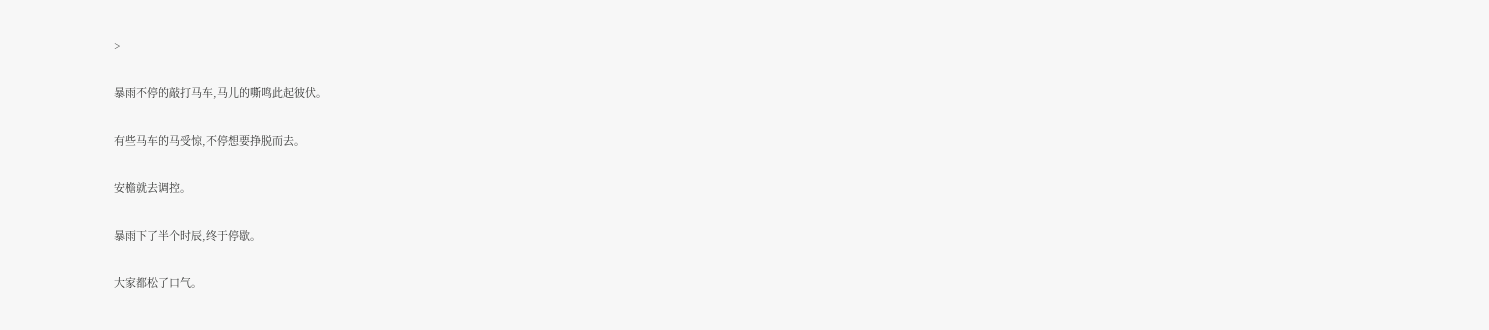>

暴雨不停的敲打马车,马儿的嘶鸣此起彼伏。

有些马车的马受惊,不停想要挣脱而去。

安檐就去调控。

暴雨下了半个时辰,终于停歇。

大家都松了口气。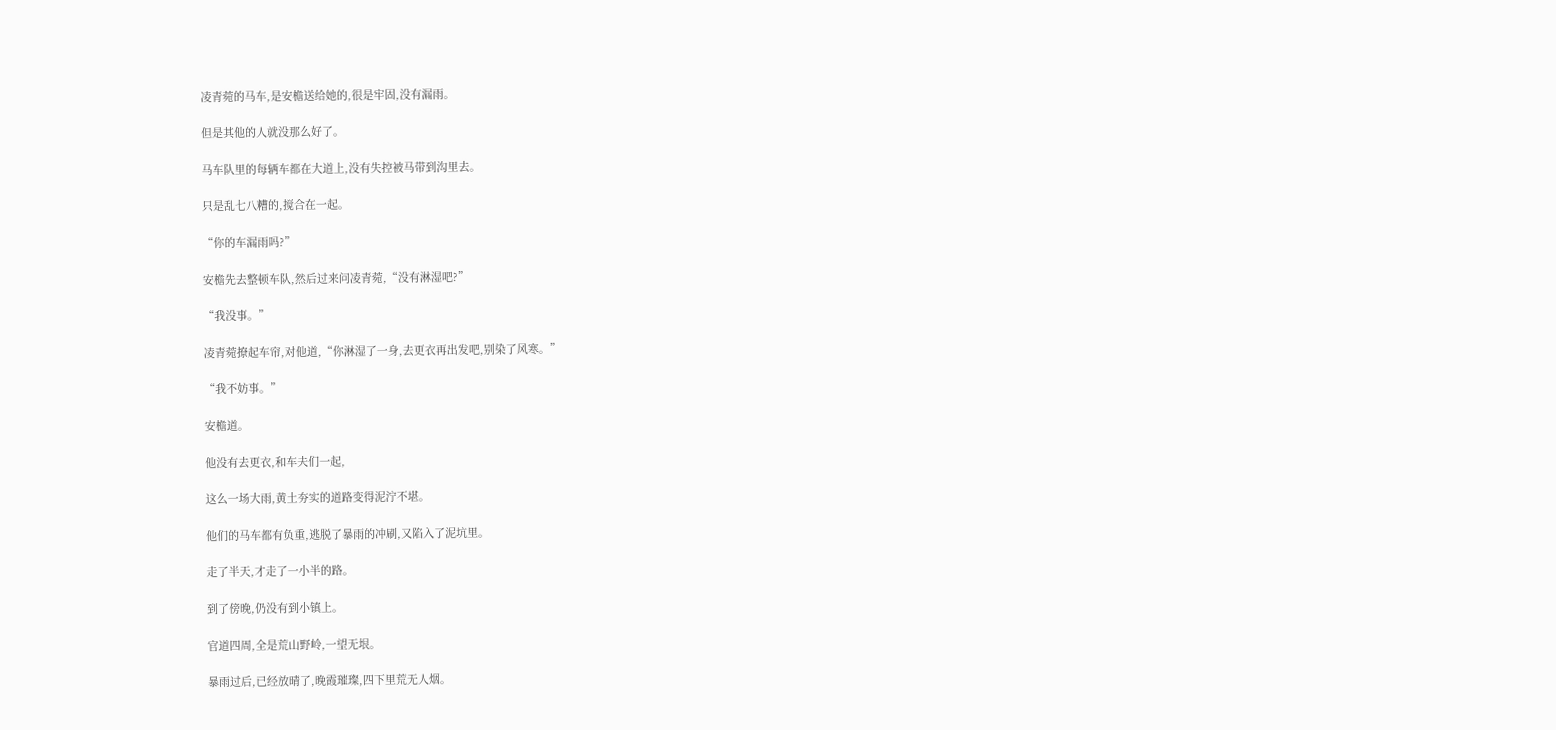凌青菀的马车,是安檐送给她的,很是牢固,没有漏雨。

但是其他的人就没那么好了。

马车队里的每辆车都在大道上,没有失控被马带到沟里去。

只是乱七八糟的,搅合在一起。

“你的车漏雨吗?”

安檐先去整顿车队,然后过来问凌青菀,“没有淋湿吧?”

“我没事。”

凌青菀撩起车帘,对他道,“你淋湿了一身,去更衣再出发吧,别染了风寒。”

“我不妨事。”

安檐道。

他没有去更衣,和车夫们一起,

这么一场大雨,黄土夯实的道路变得泥泞不堪。

他们的马车都有负重,逃脱了暴雨的冲刷,又陷入了泥坑里。

走了半天,才走了一小半的路。

到了傍晚,仍没有到小镇上。

官道四周,全是荒山野岭,一望无垠。

暴雨过后,已经放晴了,晚霞璀璨,四下里荒无人烟。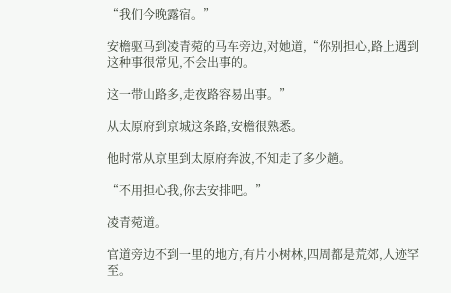“我们今晚露宿。”

安檐驱马到凌青菀的马车旁边,对她道,“你别担心,路上遇到这种事很常见,不会出事的。

这一带山路多,走夜路容易出事。”

从太原府到京城这条路,安檐很熟悉。

他时常从京里到太原府奔波,不知走了多少趟。

“不用担心我,你去安排吧。”

凌青菀道。

官道旁边不到一里的地方,有片小树林,四周都是荒郊,人迹罕至。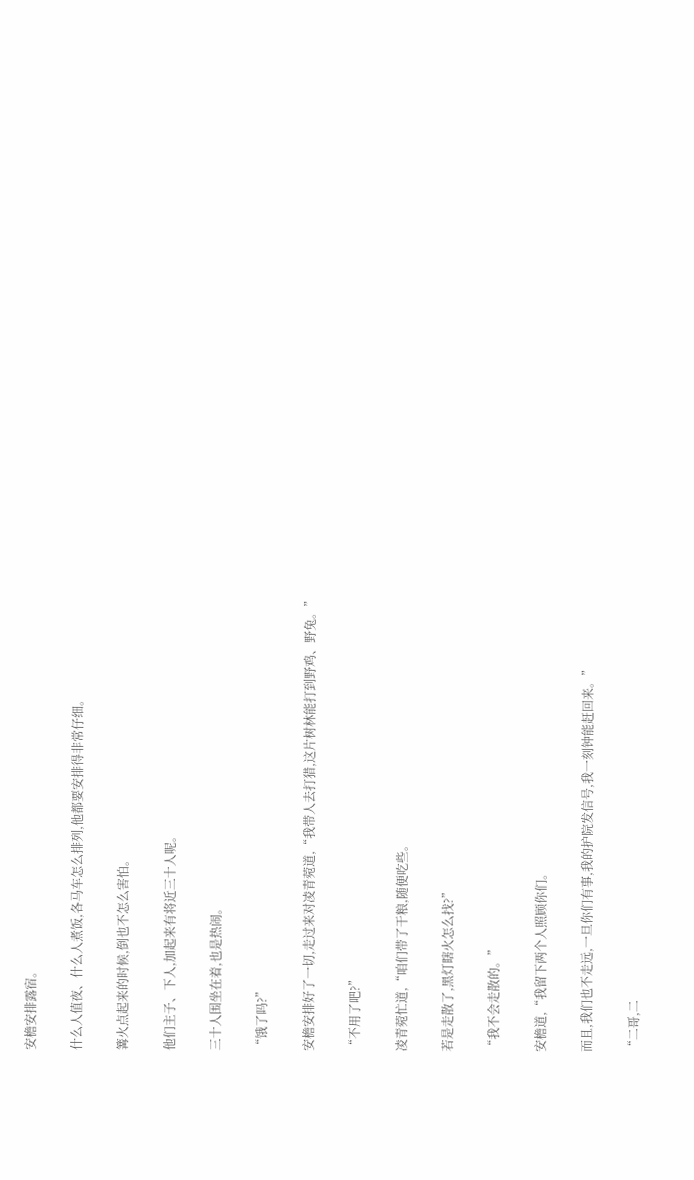安檐安排露宿。

什么人值夜、什么人煮饭,各马车怎么排列,他都要安排得非常仔细。

篝火点起来的时候,倒也不怎么害怕。

他们主子、下人,加起来有将近三十人呢。

三十人围坐在着,也是热闹。

“饿了吗?”

安檐安排好了一切,走过来对凌青菀道,“我带人去打猎,这片树林能打到野鸡、野兔。”

“不用了吧?”

凌青菀忙道,“咱们带了干粮,随便吃些。

若是走散了,黑灯瞎火怎么找?”

“我不会走散的。”

安檐道,“我留下两个人照顾你们。

而且,我们也不走远,一旦你们有事,我的护院发信号,我一刻钟能赶回来。”

“二哥,二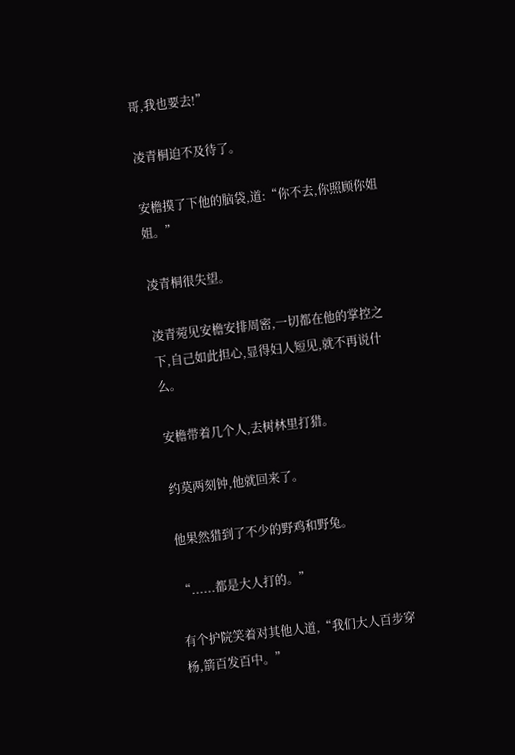哥,我也要去!”

凌青桐迫不及待了。

安檐摸了下他的脑袋,道:“你不去,你照顾你姐姐。”

凌青桐很失望。

凌青菀见安檐安排周密,一切都在他的掌控之下,自己如此担心,显得妇人短见,就不再说什么。

安檐带着几个人,去树林里打猎。

约莫两刻钟,他就回来了。

他果然猎到了不少的野鸡和野兔。

“......都是大人打的。”

有个护院笑着对其他人道,“我们大人百步穿杨,箭百发百中。”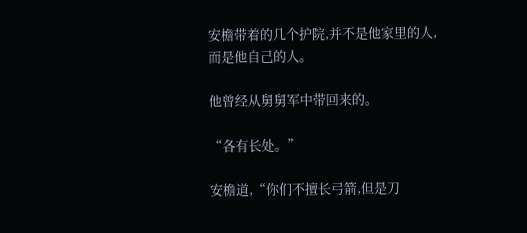安檐带着的几个护院,并不是他家里的人,而是他自己的人。

他曾经从舅舅军中带回来的。

“各有长处。”

安檐道,“你们不擅长弓箭,但是刀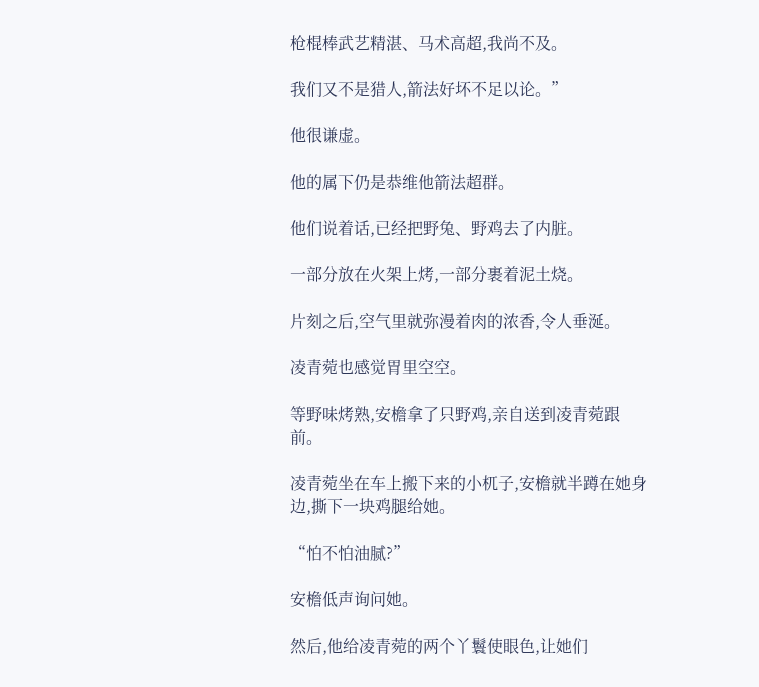枪棍棒武艺精湛、马术高超,我尚不及。

我们又不是猎人,箭法好坏不足以论。”

他很谦虚。

他的属下仍是恭维他箭法超群。

他们说着话,已经把野兔、野鸡去了内脏。

一部分放在火架上烤,一部分裹着泥土烧。

片刻之后,空气里就弥漫着肉的浓香,令人垂涎。

凌青菀也感觉胃里空空。

等野味烤熟,安檐拿了只野鸡,亲自送到凌青菀跟前。

凌青菀坐在车上搬下来的小杌子,安檐就半蹲在她身边,撕下一块鸡腿给她。

“怕不怕油腻?”

安檐低声询问她。

然后,他给凌青菀的两个丫鬟使眼色,让她们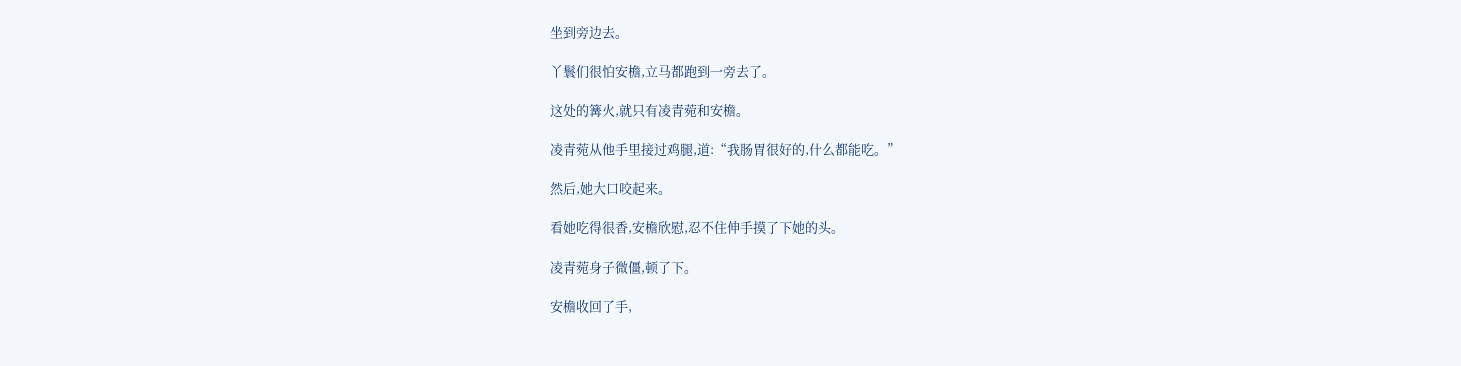坐到旁边去。

丫鬟们很怕安檐,立马都跑到一旁去了。

这处的篝火,就只有凌青菀和安檐。

凌青菀从他手里接过鸡腿,道:“我肠胃很好的,什么都能吃。”

然后,她大口咬起来。

看她吃得很香,安檐欣慰,忍不住伸手摸了下她的头。

凌青菀身子微僵,顿了下。

安檐收回了手,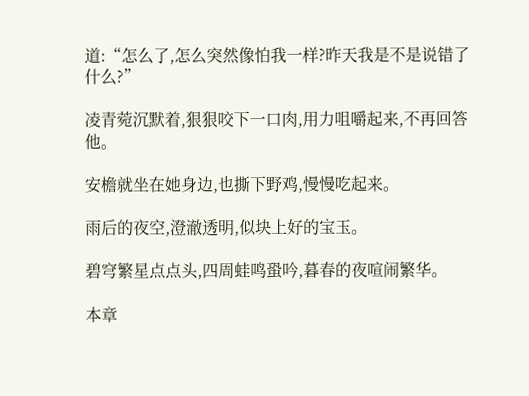道:“怎么了,怎么突然像怕我一样?昨天我是不是说错了什么?”

凌青菀沉默着,狠狠咬下一口肉,用力咀嚼起来,不再回答他。

安檐就坐在她身边,也撕下野鸡,慢慢吃起来。

雨后的夜空,澄澈透明,似块上好的宝玉。

碧穹繁星点点头,四周蛙鸣蛩吟,暮春的夜喧闹繁华。

本章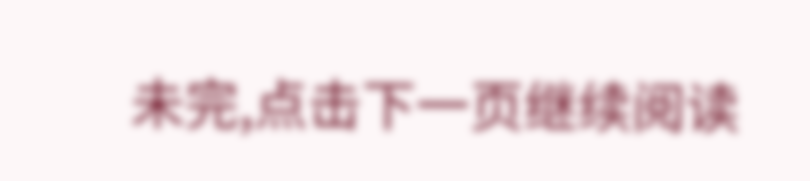未完,点击下一页继续阅读